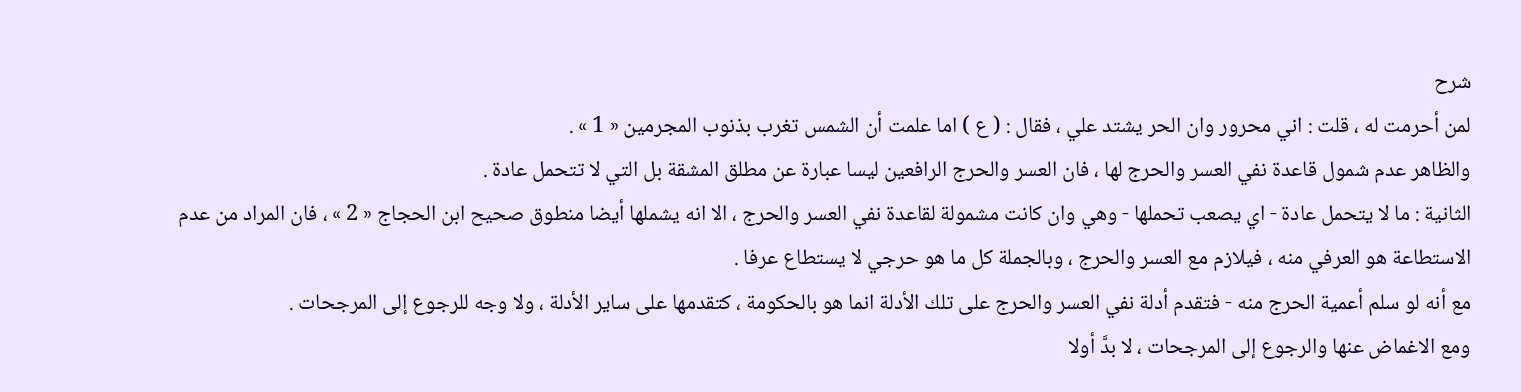شرح
لمن أحرمت له ، قلت : اني محرور وان الحر يشتد علي ، فقال : ( ع ) اما علمت أن الشمس تغرب بذنوب المجرمين « 1 » .
والظاهر عدم شمول قاعدة نفي العسر والحرج لها ، فان العسر والحرج الرافعين ليسا عبارة عن مطلق المشقة بل التي لا تتحمل عادة .
الثانية : ما لا يتحمل عادة - اي يصعب تحملها - وهي وان كانت مشمولة لقاعدة نفي العسر والحرج ، الا انه يشملها أيضا منطوق صحيح ابن الحجاج « 2 » ، فان المراد من عدم الاستطاعة هو العرفي منه ، فيلازم مع العسر والحرج ، وبالجملة كل ما هو حرجي لا يستطاع عرفا .
مع أنه لو سلم أعمية الحرج منه - فتقدم أدلة نفي العسر والحرج على تلك الأدلة انما هو بالحكومة ، كتقدمها على ساير الأدلة ، ولا وجه للرجوع إلى المرجحات .
ومع الاغماض عنها والرجوع إلى المرجحات ، لا بدَّ أولا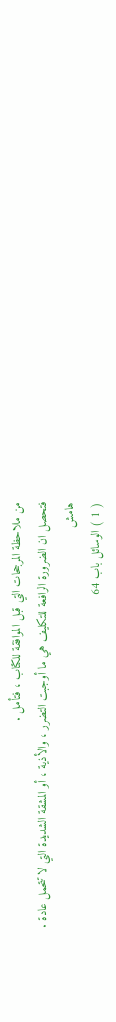من ملاحظة المرجحات التي قبل الموافقة للكتاب ، فتأمل .
فتحصل ان الضرورة الرافعة للتكليف هي ما أوجبت التضرر ، والأذية ، أو المشقة الشديدة التي لا تتحمل عادة .
هامش
( 1 ) الوسائل باب 64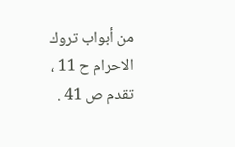من أبواب تروك الاحرام ح 11 ، تقدم ص 41 .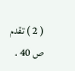( 2 ) تقدم ص 40 .